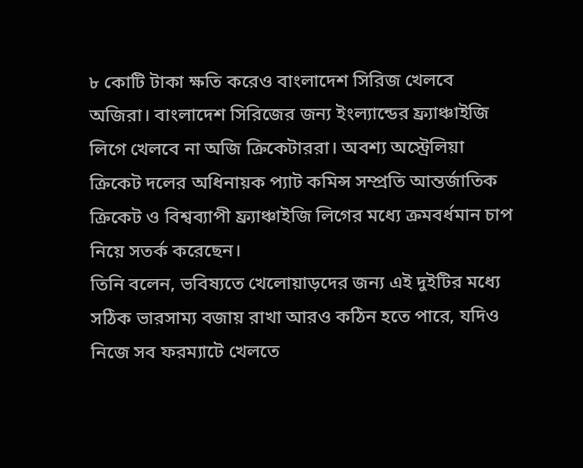৮ কোটি টাকা ক্ষতি করেও বাংলাদেশ সিরিজ খেলবে অজিরা। বাংলাদেশ সিরিজের জন্য ইংল্যান্ডের ফ্র্যাঞ্চাইজি লিগে খেলবে না অজি ক্রিকেটাররা। অবশ্য অস্ট্রেলিয়া ক্রিকেট দলের অধিনায়ক প্যাট কমিন্স সম্প্রতি আন্তর্জাতিক ক্রিকেট ও বিশ্বব্যাপী ফ্র্যাঞ্চাইজি লিগের মধ্যে ক্রমবর্ধমান চাপ নিয়ে সতর্ক করেছেন।
তিনি বলেন, ভবিষ্যতে খেলোয়াড়দের জন্য এই দুইটির মধ্যে সঠিক ভারসাম্য বজায় রাখা আরও কঠিন হতে পারে, যদিও নিজে সব ফরম্যাটে খেলতে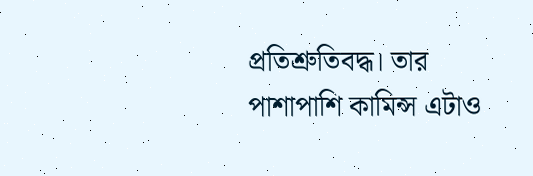প্রতিশ্রুতিবদ্ধ। তার পাশাপাশি কামিন্স এটাও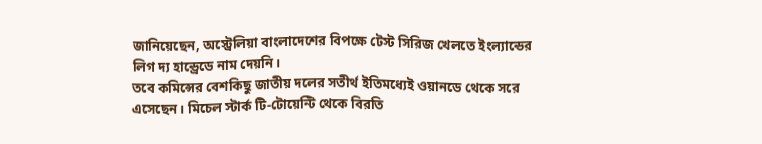জানিয়েছেন, অস্ট্রেলিয়া বাংলাদেশের বিপক্ষে টেস্ট সিরিজ খেলতে ইংল্যান্ডের লিগ দ্য হান্ড্রেডে নাম দেয়নি।
তবে কমিন্সের বেশকিছু জাতীয় দলের সতীর্থ ইতিমধ্যেই ওয়ানডে থেকে সরে এসেছেন। মিচেল স্টার্ক টি-টোয়েন্টি থেকে বিরতি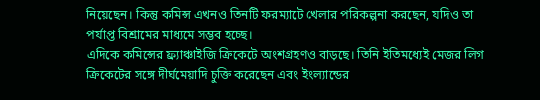নিয়েছেন। কিন্তু কমিন্স এখনও তিনটি ফরম্যাটে খেলার পরিকল্পনা করছেন, যদিও তা পর্যাপ্ত বিশ্রামের মাধ্যমে সম্ভব হচ্ছে।
এদিকে কমিন্সের ফ্র্যাঞ্চাইজি ক্রিকেটে অংশগ্রহণও বাড়ছে। তিনি ইতিমধ্যেই মেজর লিগ ক্রিকেটের সঙ্গে দীর্ঘমেয়াদি চুক্তি করেছেন এবং ইংল্যান্ডের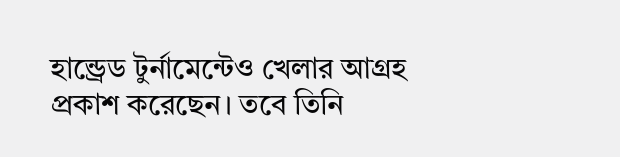হান্ড্রেড টুর্নামেন্টেও খেলার আগ্রহ প্রকাশ করেছেন। তবে তিনি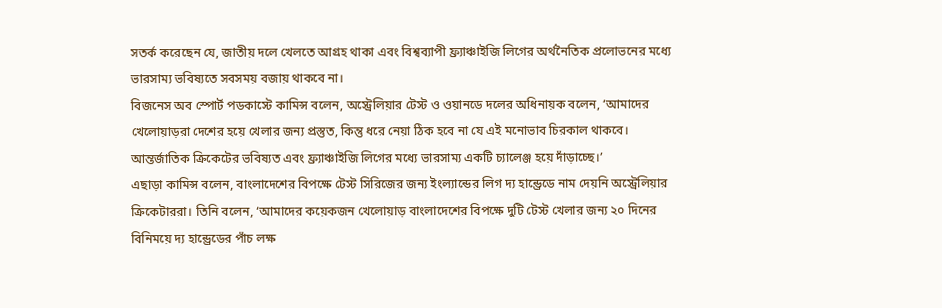সতর্ক করেছেন যে, জাতীয় দলে খেলতে আগ্রহ থাকা এবং বিশ্বব্যাপী ফ্র্যাঞ্চাইজি লিগের অর্থনৈতিক প্রলোভনের মধ্যে ভারসাম্য ভবিষ্যতে সবসময় বজায় থাকবে না।
বিজনেস অব স্পোর্ট পডকাস্টে কামিন্স বলেন, অস্ট্রেলিয়ার টেস্ট ও ওয়ানডে দলের অধিনায়ক বলেন, ‘আমাদের খেলোয়াড়রা দেশের হয়ে খেলার জন্য প্রস্তুত, কিন্তু ধরে নেয়া ঠিক হবে না যে এই মনোভাব চিরকাল থাকবে। আন্তর্জাতিক ক্রিকেটের ভবিষ্যত এবং ফ্র্যাঞ্চাইজি লিগের মধ্যে ভারসাম্য একটি চ্যালেঞ্জ হয়ে দাঁড়াচ্ছে।’
এছাড়া কামিন্স বলেন, বাংলাদেশের বিপক্ষে টেস্ট সিরিজের জন্য ইংল্যান্ডের লিগ দ্য হান্ড্রেডে নাম দেয়নি অস্ট্রেলিয়ার ক্রিকেটাররা। তিনি বলেন, ‘আমাদের কয়েকজন খেলোয়াড় বাংলাদেশের বিপক্ষে দুটি টেস্ট খেলার জন্য ২০ দিনের বিনিময়ে দ্য হান্ড্রেডের পাঁচ লক্ষ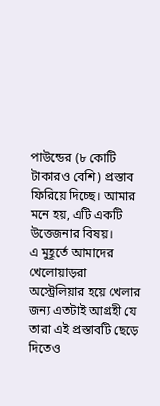পাউন্ডের (৮ কোটি টাকারও বেশি) প্রস্তাব ফিরিয়ে দিচ্ছে। আমার মনে হয়, এটি একটি উত্তেজনার বিষয়।
এ মুহূর্তে আমাদের খেলোয়াড়রা অস্ট্রেলিয়ার হয়ে খেলার জন্য এতটাই আগ্রহী যে তারা এই প্রস্তাবটি ছেড়ে দিতেও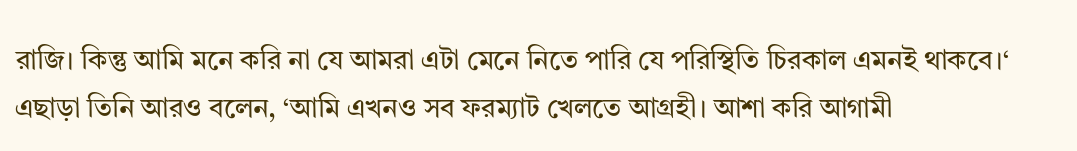রাজি। কিন্তু আমি মনে করি না যে আমরা এটা মেনে নিতে পারি যে পরিস্থিতি চিরকাল এমনই থাকবে।‘
এছাড়া তিনি আরও বলেন, ‘আমি এখনও সব ফরম্যাট খেলতে আগ্রহী। আশা করি আগামী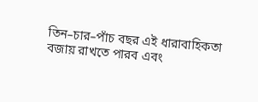তিন–চার–পাঁচ বছর এই ধারাবাহিকতা বজায় রাখতে পারব এবং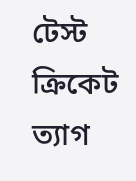টেস্ট ক্রিকেট ত্যাগ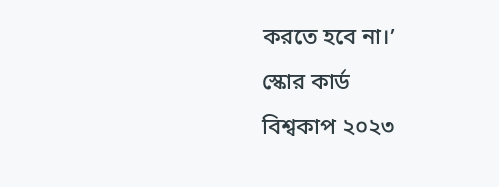করতে হবে না।’
স্কোর কার্ড
বিশ্বকাপ ২০২৩